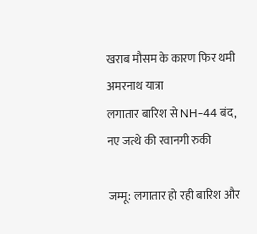खराब मौसम के कारण फिर थमी अमरनाथ यात्रा
लगातार बारिश से NH-44 बंद, नए जत्थे की रवानगी रुकी

जम्मू: लगातार हो रही बारिश और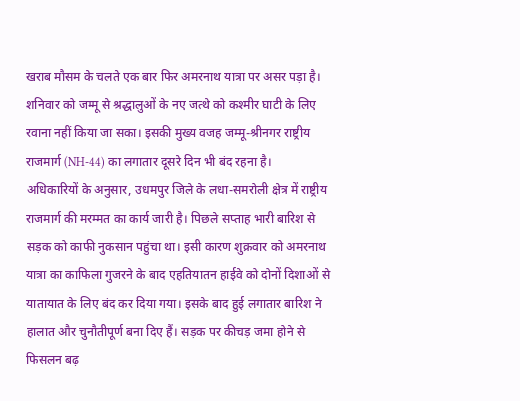खराब मौसम के चलते एक बार फिर अमरनाथ यात्रा पर असर पड़ा है। शनिवार को जम्मू से श्रद्धालुओं के नए जत्थे को कश्मीर घाटी के लिए रवाना नहीं किया जा सका। इसकी मुख्य वजह जम्मू-श्रीनगर राष्ट्रीय राजमार्ग (NH-44) का लगातार दूसरे दिन भी बंद रहना है।
अधिकारियों के अनुसार, उधमपुर जिले के लधा-समरोली क्षेत्र में राष्ट्रीय राजमार्ग की मरम्मत का कार्य जारी है। पिछले सप्ताह भारी बारिश से सड़क को काफी नुकसान पहुंचा था। इसी कारण शुक्रवार को अमरनाथ यात्रा का काफिला गुजरने के बाद एहतियातन हाईवे को दोनों दिशाओं से यातायात के लिए बंद कर दिया गया। इसके बाद हुई लगातार बारिश ने हालात और चुनौतीपूर्ण बना दिए हैं। सड़क पर कीचड़ जमा होने से फिसलन बढ़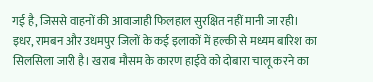गई है, जिससे वाहनों की आवाजाही फिलहाल सुरक्षित नहीं मानी जा रही।
इधर, रामबन और उधमपुर जिलों के कई इलाकों में हल्की से मध्यम बारिश का सिलसिला जारी है। खराब मौसम के कारण हाईवे को दोबारा चालू करने का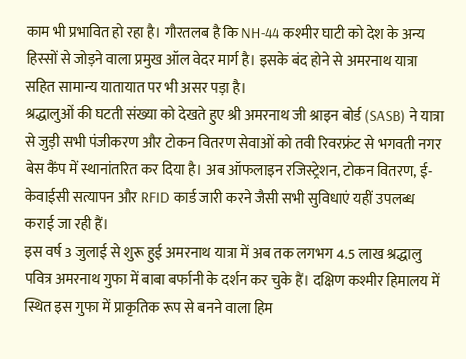काम भी प्रभावित हो रहा है। गौरतलब है कि NH-44 कश्मीर घाटी को देश के अन्य हिस्सों से जोड़ने वाला प्रमुख ऑल वेदर मार्ग है। इसके बंद होने से अमरनाथ यात्रा सहित सामान्य यातायात पर भी असर पड़ा है।
श्रद्धालुओं की घटती संख्या को देखते हुए श्री अमरनाथ जी श्राइन बोर्ड (SASB) ने यात्रा से जुड़ी सभी पंजीकरण और टोकन वितरण सेवाओं को तवी रिवरफ्रंट से भगवती नगर बेस कैंप में स्थानांतरित कर दिया है। अब ऑफलाइन रजिस्ट्रेशन, टोकन वितरण, ई-केवाईसी सत्यापन और RFID कार्ड जारी करने जैसी सभी सुविधाएं यहीं उपलब्ध कराई जा रही हैं।
इस वर्ष 3 जुलाई से शुरू हुई अमरनाथ यात्रा में अब तक लगभग 4.5 लाख श्रद्धालु पवित्र अमरनाथ गुफा में बाबा बर्फानी के दर्शन कर चुके हैं। दक्षिण कश्मीर हिमालय में स्थित इस गुफा में प्राकृतिक रूप से बनने वाला हिम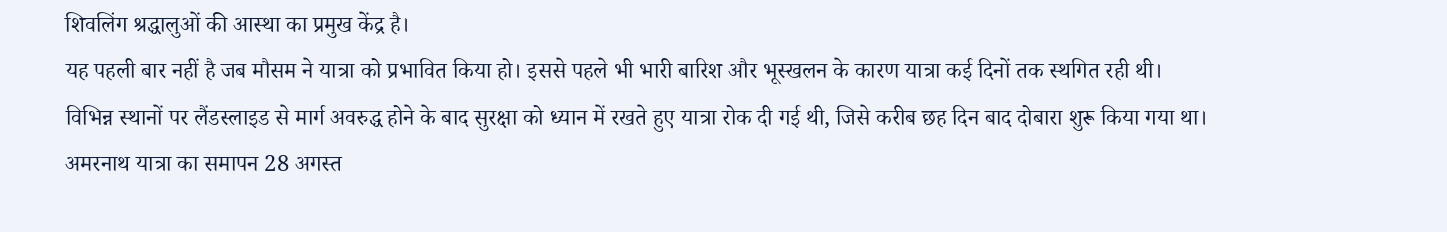शिवलिंग श्रद्धालुओं की आस्था का प्रमुख केंद्र है।
यह पहली बार नहीं है जब मौसम ने यात्रा को प्रभावित किया हो। इससे पहले भी भारी बारिश और भूस्खलन के कारण यात्रा कई दिनों तक स्थगित रही थी। विभिन्न स्थानों पर लैंडस्लाइड से मार्ग अवरुद्ध होने के बाद सुरक्षा को ध्यान में रखते हुए यात्रा रोक दी गई थी, जिसे करीब छह दिन बाद दोबारा शुरू किया गया था।
अमरनाथ यात्रा का समापन 28 अगस्त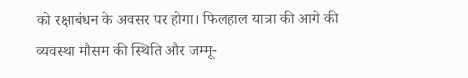को रक्षाबंधन के अवसर पर होगा। फिलहाल यात्रा की आगे की व्यवस्था मौसम की स्थिति और जम्मू-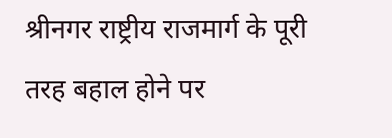श्रीनगर राष्ट्रीय राजमार्ग के पूरी तरह बहाल होने पर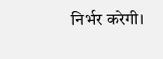निर्भर करेगी।